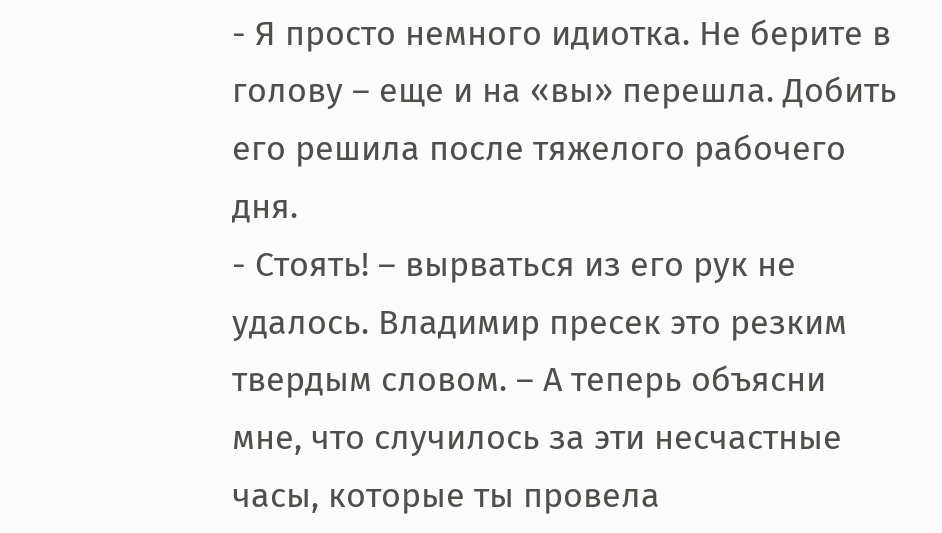- Я просто немного идиотка. Не берите в голову – еще и на «вы» перешла. Добить его решила после тяжелого рабочего дня.
- Стоять! – вырваться из его рук не удалось. Владимир пресек это резким твердым словом. – А теперь объясни мне, что случилось за эти несчастные часы, которые ты провела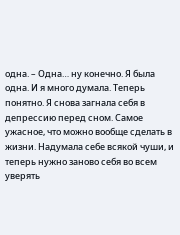одна. – Одна… ну конечно. Я была одна. И я много думала. Теперь понятно. Я снова загнала себя в депрессию перед сном. Самое ужасное, что можно вообще сделать в жизни. Надумала себе всякой чуши, и теперь нужно заново себя во всем уверять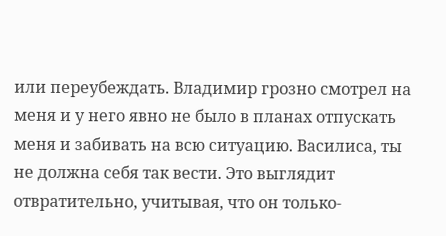или переубеждать. Владимир грозно смотрел на меня и у него явно не было в планах отпускать меня и забивать на всю ситуацию. Василиса, ты не должна себя так вести. Это выглядит отвратительно, учитывая, что он только-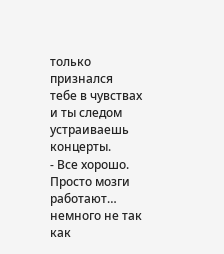только признался тебе в чувствах и ты следом устраиваешь концерты.
- Все хорошо. Просто мозги работают… немного не так как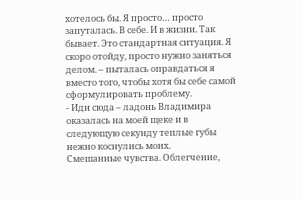хотелось бы. Я просто… просто запуталась. В себе. И в жизни. Так бывает. Это стандартная ситуация. Я скоро отойду, просто нужно заняться делом. – пыталась оправдаться я вместо того, чтобы хотя бы себе самой сформулировать проблему.
- Иди сюда – ладонь Владимира оказалась на моей щеке и в следующую секунду теплые губы нежно коснулись моих.
Смешанные чувства. Облегчение,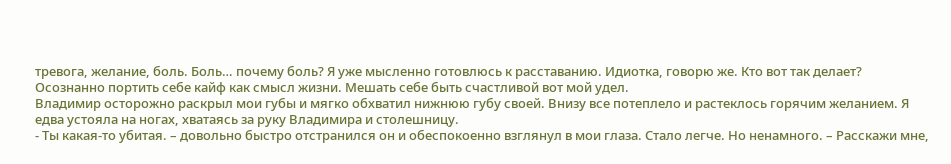тревога, желание, боль. Боль… почему боль? Я уже мысленно готовлюсь к расставанию. Идиотка, говорю же. Кто вот так делает? Осознанно портить себе кайф как смысл жизни. Мешать себе быть счастливой вот мой удел.
Владимир осторожно раскрыл мои губы и мягко обхватил нижнюю губу своей. Внизу все потеплело и растеклось горячим желанием. Я едва устояла на ногах, хватаясь за руку Владимира и столешницу.
- Ты какая-то убитая. – довольно быстро отстранился он и обеспокоенно взглянул в мои глаза. Стало легче. Но ненамного. – Расскажи мне,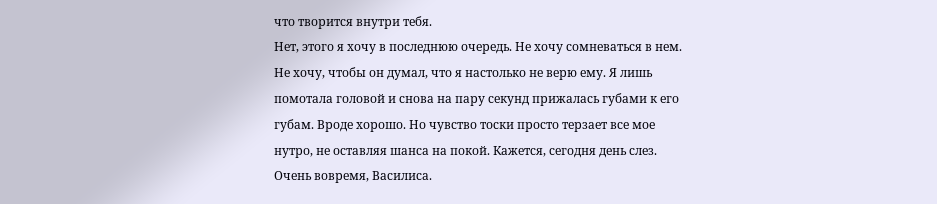что творится внутри тебя.
Нет, этого я хочу в последнюю очередь. Не хочу сомневаться в нем. Не хочу, чтобы он думал, что я настолько не верю ему. Я лишь помотала головой и снова на пару секунд прижалась губами к его губам. Вроде хорошо. Но чувство тоски просто терзает все мое нутро, не оставляя шанса на покой. Кажется, сегодня день слез. Очень вовремя, Василиса.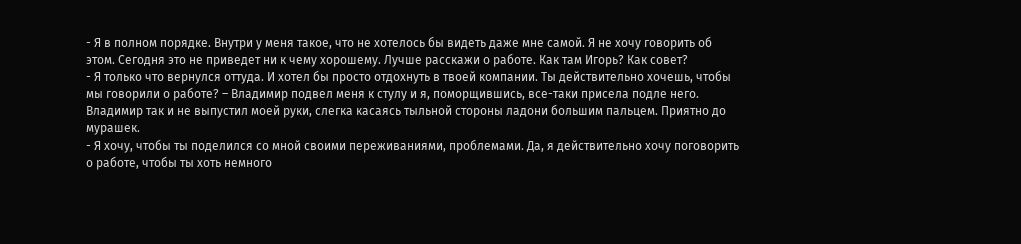- Я в полном порядке. Внутри у меня такое, что не хотелось бы видеть даже мне самой. Я не хочу говорить об этом. Сегодня это не приведет ни к чему хорошему. Лучше расскажи о работе. Как там Игорь? Как совет?
- Я только что вернулся оттуда. И хотел бы просто отдохнуть в твоей компании. Ты действительно хочешь, чтобы мы говорили о работе? – Владимир подвел меня к стулу и я, поморщившись, все-таки присела подле него. Владимир так и не выпустил моей руки, слегка касаясь тыльной стороны ладони большим пальцем. Приятно до мурашек.
- Я хочу, чтобы ты поделился со мной своими переживаниями, проблемами. Да, я действительно хочу поговорить о работе, чтобы ты хоть немного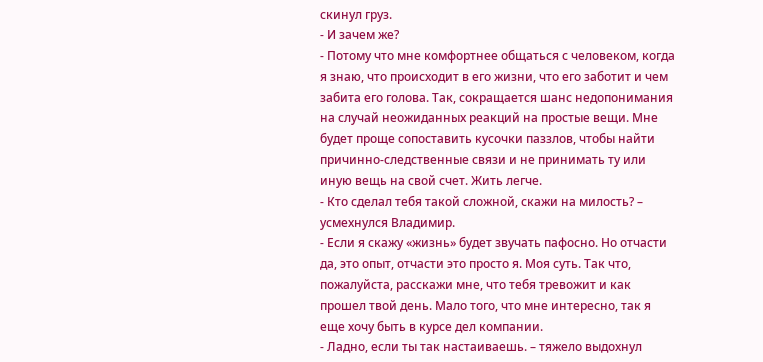скинул груз.
- И зачем же?
- Потому что мне комфортнее общаться с человеком, когда я знаю, что происходит в его жизни, что его заботит и чем забита его голова. Так, сокращается шанс недопонимания на случай неожиданных реакций на простые вещи. Мне будет проще сопоставить кусочки паззлов, чтобы найти причинно-следственные связи и не принимать ту или иную вещь на свой счет. Жить легче.
- Кто сделал тебя такой сложной, скажи на милость? – усмехнулся Владимир.
- Если я скажу «жизнь» будет звучать пафосно. Но отчасти да, это опыт, отчасти это просто я. Моя суть. Так что, пожалуйста, расскажи мне, что тебя тревожит и как прошел твой день. Мало того, что мне интересно, так я еще хочу быть в курсе дел компании.
- Ладно, если ты так настаиваешь. – тяжело выдохнул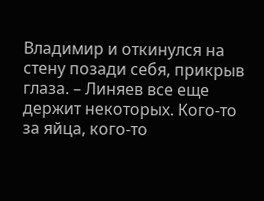Владимир и откинулся на стену позади себя, прикрыв глаза. – Линяев все еще держит некоторых. Кого-то за яйца, кого-то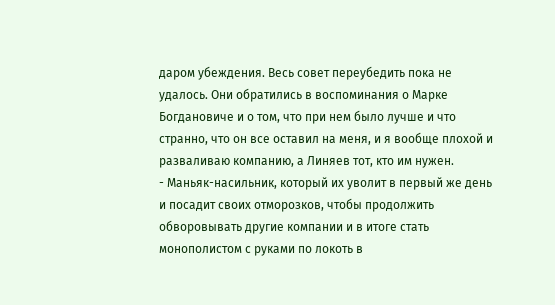даром убеждения. Весь совет переубедить пока не удалось. Они обратились в воспоминания о Марке Богдановиче и о том, что при нем было лучше и что странно, что он все оставил на меня, и я вообще плохой и разваливаю компанию, а Линяев тот, кто им нужен.
- Маньяк-насильник, который их уволит в первый же день и посадит своих отморозков, чтобы продолжить обворовывать другие компании и в итоге стать монополистом с руками по локоть в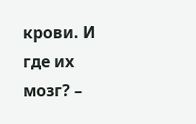крови. И где их мозг? –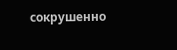сокрушенно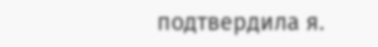подтвердила я.